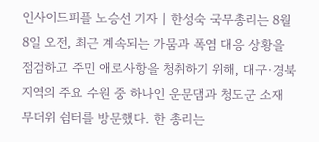인사이드피플 노승선 기자 | 한성숙 국무총리는 8월 8일 오전, 최근 계속되는 가뭄과 폭염 대응 상황을 점검하고 주민 애로사항을 청취하기 위해, 대구·경북 지역의 주요 수원 중 하나인 운문댐과 청도군 소재 무더위 쉼터를 방문했다. 한 총리는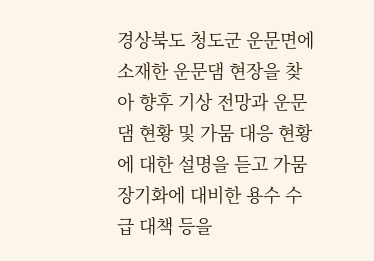경상북도 청도군 운문면에 소재한 운문댐 현장을 찾아 향후 기상 전망과 운문댐 현황 및 가뭄 대응 현황에 대한 설명을 듣고 가뭄 장기화에 대비한 용수 수급 대책 등을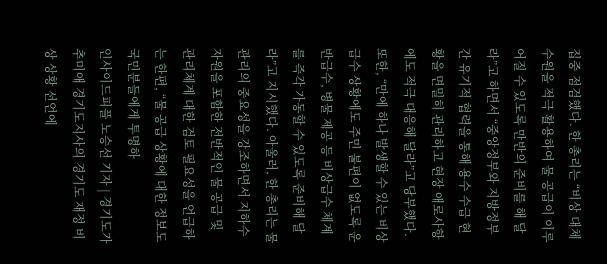집중 점검했다. 한 총리는 “비상 대체수원을 적극 활용하여 물 공급이 이루어질 수 있도록 만반의 준비를 해 달라”고 하면서 “중앙정부와 지방정부간 유기적 협력을 통해 용수 수급 현황을 면밀히 관리하고 현장 애로사항에도 적극 대응해 달라”고 당부했다. 또한, “만에 하나 발생할 수 있는 비상 급수 상황에도 주민 불편이 없도록 운반급수, 병물 제공 등 비상급수 체계를 즉각 가동할 수 있도록 준비해 달라”고 지시했다. 아울러, 한 총리는 물 관리의 중요성을 강조하면서 지하수 자원을 포함한 전반적인 물 공급 및 관리체계 대한 검토 필요성을 언급하는 한편, “물 공급 상황에 대한 정보도 국민분들에게 투명하
인사이드피플 노승선 기자 | 경기도가 추미애 경기도지사의 경기도 재정 비상 상황 선언에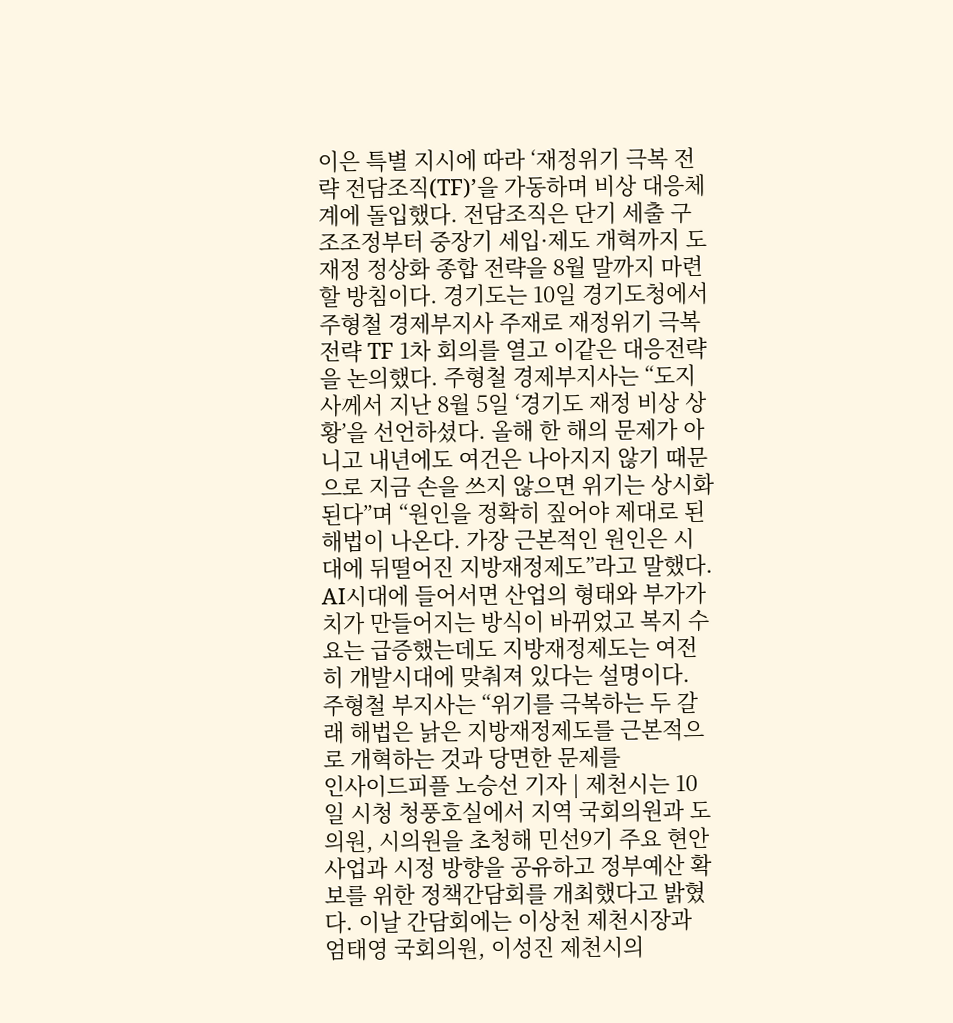이은 특별 지시에 따라 ‘재정위기 극복 전략 전담조직(TF)’을 가동하며 비상 대응체계에 돌입했다. 전담조직은 단기 세출 구조조정부터 중장기 세입·제도 개혁까지 도 재정 정상화 종합 전략을 8월 말까지 마련할 방침이다. 경기도는 10일 경기도청에서 주형철 경제부지사 주재로 재정위기 극복 전략 TF 1차 회의를 열고 이같은 대응전략을 논의했다. 주형철 경제부지사는 “도지사께서 지난 8월 5일 ‘경기도 재정 비상 상황’을 선언하셨다. 올해 한 해의 문제가 아니고 내년에도 여건은 나아지지 않기 때문으로 지금 손을 쓰지 않으면 위기는 상시화된다”며 “원인을 정확히 짚어야 제대로 된 해법이 나온다. 가장 근본적인 원인은 시대에 뒤떨어진 지방재정제도”라고 말했다. AI시대에 들어서면 산업의 형태와 부가가치가 만들어지는 방식이 바뀌었고 복지 수요는 급증했는데도 지방재정제도는 여전히 개발시대에 맞춰져 있다는 설명이다. 주형철 부지사는 “위기를 극복하는 두 갈래 해법은 낡은 지방재정제도를 근본적으로 개혁하는 것과 당면한 문제를
인사이드피플 노승선 기자 | 제천시는 10일 시청 청풍호실에서 지역 국회의원과 도의원, 시의원을 초청해 민선9기 주요 현안 사업과 시정 방향을 공유하고 정부예산 확보를 위한 정책간담회를 개최했다고 밝혔다. 이날 간담회에는 이상천 제천시장과 엄태영 국회의원, 이성진 제천시의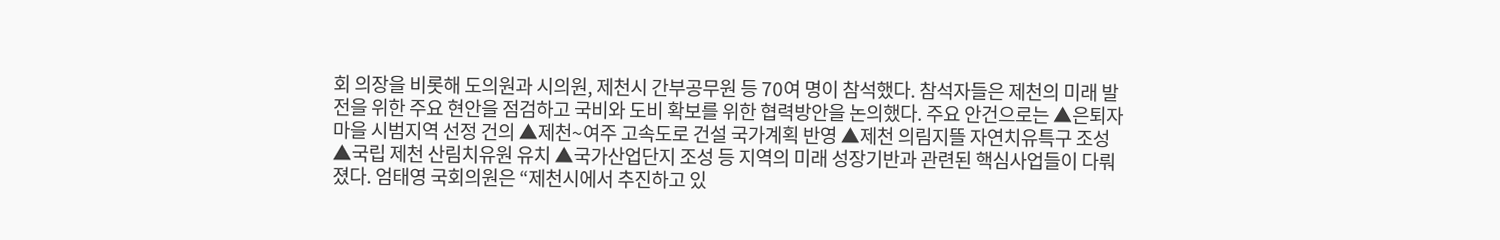회 의장을 비롯해 도의원과 시의원, 제천시 간부공무원 등 70여 명이 참석했다. 참석자들은 제천의 미래 발전을 위한 주요 현안을 점검하고 국비와 도비 확보를 위한 협력방안을 논의했다. 주요 안건으로는 ▲은퇴자마을 시범지역 선정 건의 ▲제천~여주 고속도로 건설 국가계획 반영 ▲제천 의림지뜰 자연치유특구 조성 ▲국립 제천 산림치유원 유치 ▲국가산업단지 조성 등 지역의 미래 성장기반과 관련된 핵심사업들이 다뤄졌다. 엄태영 국회의원은 “제천시에서 추진하고 있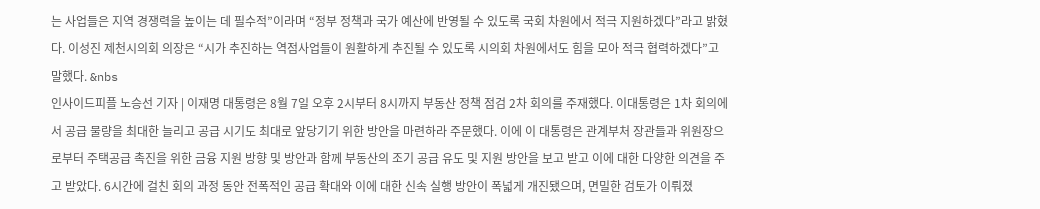는 사업들은 지역 경쟁력을 높이는 데 필수적”이라며 “정부 정책과 국가 예산에 반영될 수 있도록 국회 차원에서 적극 지원하겠다”라고 밝혔다. 이성진 제천시의회 의장은 “시가 추진하는 역점사업들이 원활하게 추진될 수 있도록 시의회 차원에서도 힘을 모아 적극 협력하겠다”고 말했다. &nbs
인사이드피플 노승선 기자 | 이재명 대통령은 8월 7일 오후 2시부터 8시까지 부동산 정책 점검 2차 회의를 주재했다. 이대통령은 1차 회의에서 공급 물량을 최대한 늘리고 공급 시기도 최대로 앞당기기 위한 방안을 마련하라 주문했다. 이에 이 대통령은 관계부처 장관들과 위원장으로부터 주택공급 촉진을 위한 금융 지원 방향 및 방안과 함께 부동산의 조기 공급 유도 및 지원 방안을 보고 받고 이에 대한 다양한 의견을 주고 받았다. 6시간에 걸친 회의 과정 동안 전폭적인 공급 확대와 이에 대한 신속 실행 방안이 폭넓게 개진됐으며, 면밀한 검토가 이뤄졌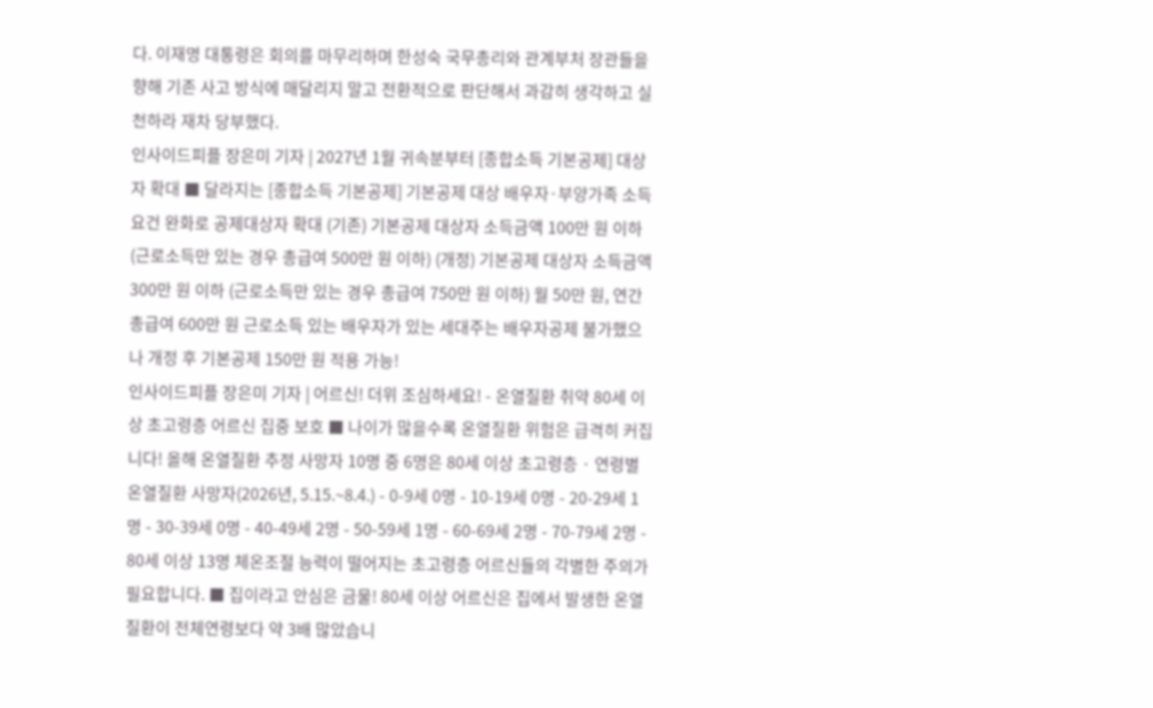다. 이재명 대통령은 회의를 마무리하며 한성숙 국무총리와 관계부처 장관들을 향해 기존 사고 방식에 매달리지 말고 전환적으로 판단해서 과감히 생각하고 실천하라 재차 당부했다.
인사이드피플 장은미 기자 | 2027년 1월 귀속분부터 [종합소득 기본공제] 대상자 확대 ■ 달라지는 [종합소득 기본공제] 기본공제 대상 배우자·부양가족 소득요건 완화로 공제대상자 확대 (기존) 기본공제 대상자 소득금액 100만 원 이하 (근로소득만 있는 경우 총급여 500만 원 이하) (개정) 기본공제 대상자 소득금액 300만 원 이하 (근로소득만 있는 경우 총급여 750만 원 이하) 월 50만 원, 연간 총급여 600만 원 근로소득 있는 배우자가 있는 세대주는 배우자공제 불가했으나 개정 후 기본공제 150만 원 적용 가능!
인사이드피플 장은미 기자 | 어르신! 더위 조심하세요! - 온열질환 취약 80세 이상 초고령층 어르신 집중 보호 ■ 나이가 많을수록 온열질환 위험은 급격히 커집니다! 올해 온열질환 추정 사망자 10명 중 6명은 80세 이상 초고령층 · 연령별 온열질환 사망자(2026년, 5.15.~8.4.) - 0-9세 0명 - 10-19세 0명 - 20-29세 1명 - 30-39세 0명 - 40-49세 2명 - 50-59세 1명 - 60-69세 2명 - 70-79세 2명 - 80세 이상 13명 체온조절 능력이 떨어지는 초고령층 어르신들의 각별한 주의가 필요합니다. ■ 집이라고 안심은 금물! 80세 이상 어르신은 집에서 발생한 온열질환이 전체연령보다 약 3배 많았습니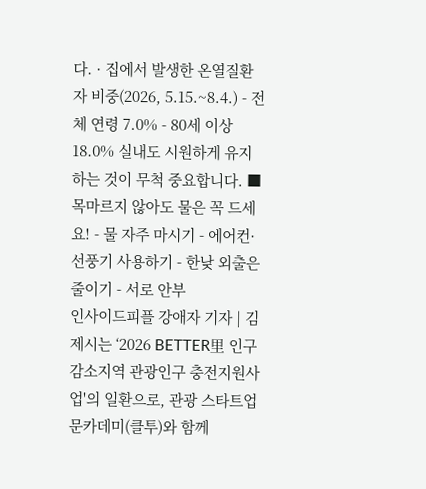다. · 집에서 발생한 온열질환자 비중(2026, 5.15.~8.4.) - 전체 연령 7.0% - 80세 이상 18.0% 실내도 시원하게 유지하는 것이 무척 중요합니다. ■ 목마르지 않아도 물은 꼭 드세요! - 물 자주 마시기 - 에어컨·선풍기 사용하기 - 한낮 외출은 줄이기 - 서로 안부
인사이드피플 강애자 기자 | 김제시는 ‘2026 BETTER里 인구감소지역 관광인구 충전지원사업'의 일환으로, 관광 스타트업 문카데미(클투)와 함께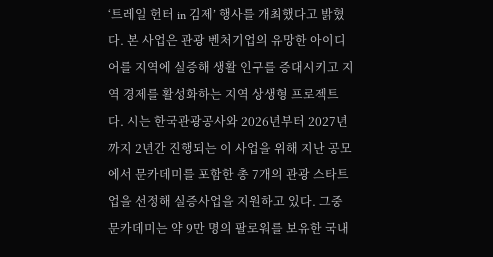‘트레일 헌터 in 김제’ 행사를 개최했다고 밝혔다. 본 사업은 관광 벤처기업의 유망한 아이디어를 지역에 실증해 생활 인구를 증대시키고 지역 경제를 활성화하는 지역 상생형 프로젝트다. 시는 한국관광공사와 2026년부터 2027년까지 2년간 진행되는 이 사업을 위해 지난 공모에서 문카데미를 포함한 총 7개의 관광 스타트업을 선정해 실증사업을 지원하고 있다. 그중 문카데미는 약 9만 명의 팔로워를 보유한 국내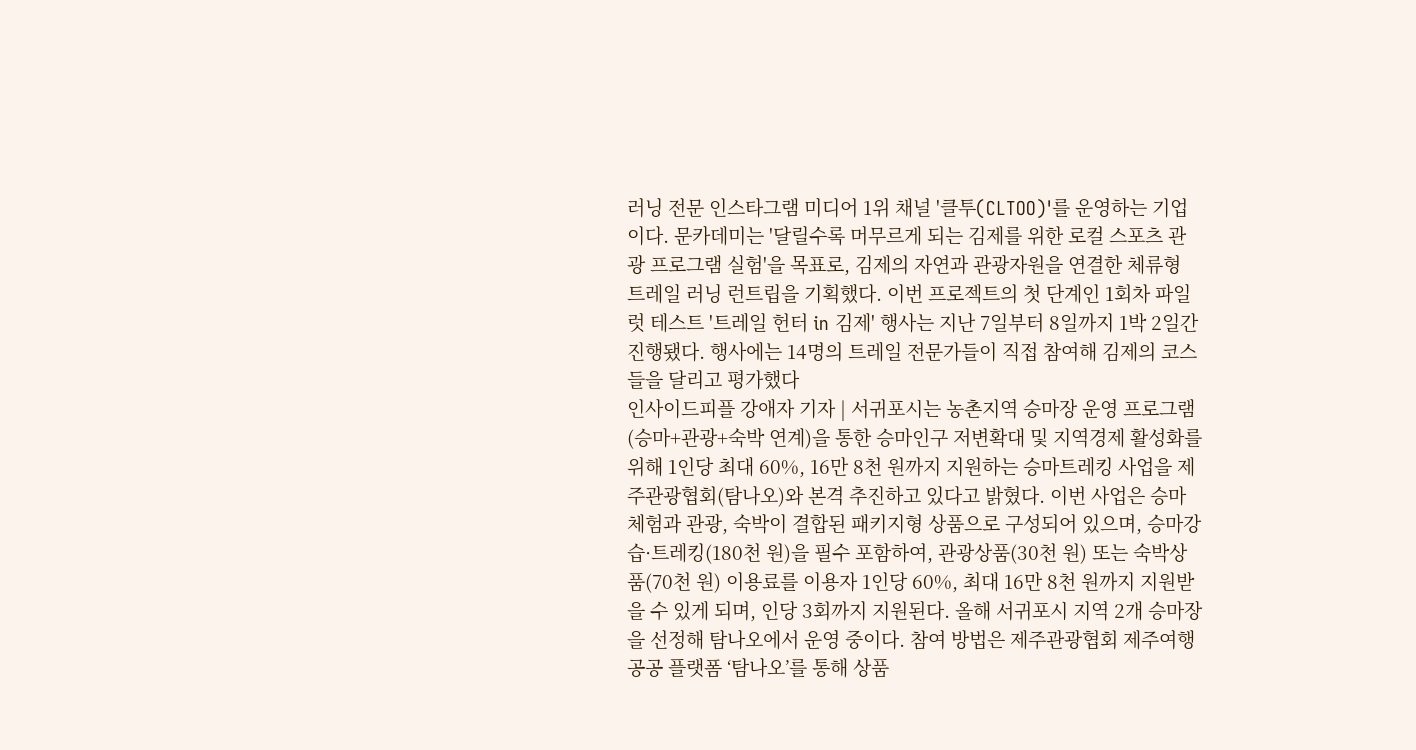러닝 전문 인스타그램 미디어 1위 채널 '클투(CLTOO)'를 운영하는 기업이다. 문카데미는 '달릴수록 머무르게 되는 김제를 위한 로컬 스포츠 관광 프로그램 실험'을 목표로, 김제의 자연과 관광자원을 연결한 체류형 트레일 러닝 런트립을 기획했다. 이번 프로젝트의 첫 단계인 1회차 파일럿 테스트 '트레일 헌터 in 김제' 행사는 지난 7일부터 8일까지 1박 2일간 진행됐다. 행사에는 14명의 트레일 전문가들이 직접 참여해 김제의 코스들을 달리고 평가했다
인사이드피플 강애자 기자 | 서귀포시는 농촌지역 승마장 운영 프로그램(승마+관광+숙박 연계)을 통한 승마인구 저변확대 및 지역경제 활성화를 위해 1인당 최대 60%, 16만 8천 원까지 지원하는 승마트레킹 사업을 제주관광협회(탐나오)와 본격 추진하고 있다고 밝혔다. 이번 사업은 승마체험과 관광, 숙박이 결합된 패키지형 상품으로 구성되어 있으며, 승마강습·트레킹(180천 원)을 필수 포함하여, 관광상품(30천 원) 또는 숙박상품(70천 원) 이용료를 이용자 1인당 60%, 최대 16만 8천 원까지 지원받을 수 있게 되며, 인당 3회까지 지원된다. 올해 서귀포시 지역 2개 승마장을 선정해 탐나오에서 운영 중이다. 참여 방법은 제주관광협회 제주여행 공공 플랫폼 ‘탐나오’를 통해 상품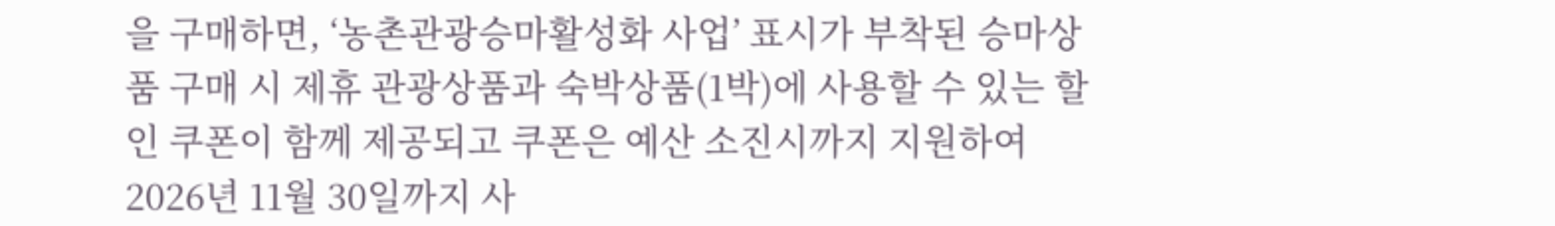을 구매하면, ‘농촌관광승마활성화 사업’ 표시가 부착된 승마상품 구매 시 제휴 관광상품과 숙박상품(1박)에 사용할 수 있는 할인 쿠폰이 함께 제공되고 쿠폰은 예산 소진시까지 지원하여 2026년 11월 30일까지 사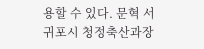용할 수 있다. 문혁 서귀포시 청정축산과장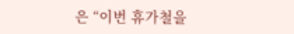은 “이번 휴가철을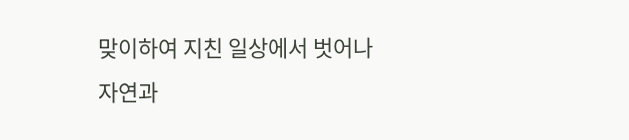맞이하여 지친 일상에서 벗어나 자연과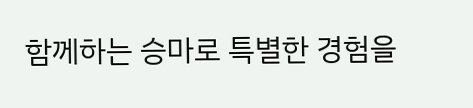함께하는 승마로 특별한 경험을